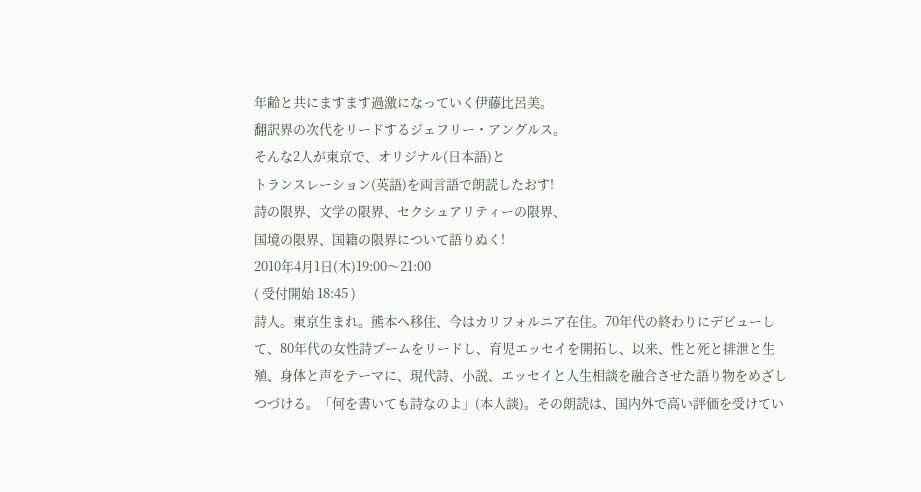年齢と共にますます過激になっていく伊藤比呂美。
翻訳界の次代をリードするジェフリー・アングルス。
そんな2人が東京で、オリジナル(日本語)と
トランスレーション(英語)を両言語で朗読したおす!
詩の限界、文学の限界、セクシュアリティーの限界、
国境の限界、国籍の限界について語りぬく!
2010年4月1日(木)19:00〜21:00
( 受付開始 18:45 )
詩人。東京生まれ。熊本へ移住、今はカリフォルニア在住。70年代の終わりにデビューして、80年代の女性詩ブームをリードし、育児エッセイを開拓し、以来、性と死と排泄と生殖、身体と声をテーマに、現代詩、小説、エッセイと人生相談を融合させた語り物をめざしつづける。「何を書いても詩なのよ」(本人談)。その朗読は、国内外で高い評価を受けてい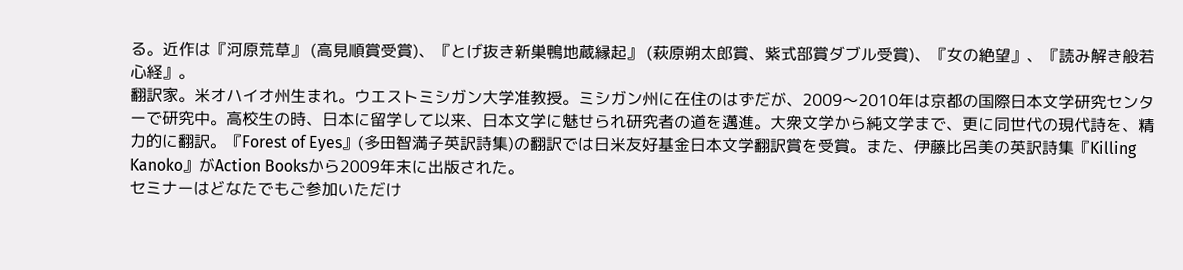る。近作は『河原荒草』 (高見順賞受賞)、『とげ抜き新巣鴨地蔵縁起』 (萩原朔太郎賞、紫式部賞ダブル受賞)、『女の絶望』、『読み解き般若心経』。
翻訳家。米オハイオ州生まれ。ウエストミシガン大学准教授。ミシガン州に在住のはずだが、2009〜2010年は京都の国際日本文学研究センターで研究中。高校生の時、日本に留学して以来、日本文学に魅せられ研究者の道を邁進。大衆文学から純文学まで、更に同世代の現代詩を、精力的に翻訳。『Forest of Eyes』(多田智満子英訳詩集)の翻訳では日米友好基金日本文学翻訳賞を受賞。また、伊藤比呂美の英訳詩集『Killing Kanoko』がAction Booksから2009年末に出版された。
セミナーはどなたでもご参加いただけ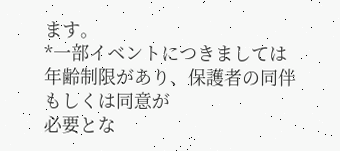ます。
*一部イベントにつきましては年齢制限があり、保護者の同伴もしくは同意が
必要とな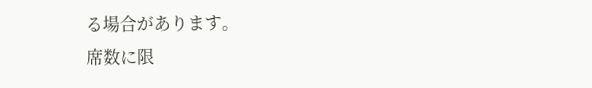る場合があります。
席数に限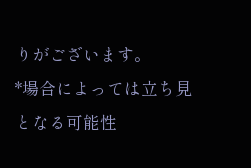りがございます。
*場合によっては立ち見となる可能性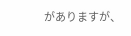がありますが、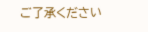ご了承ください